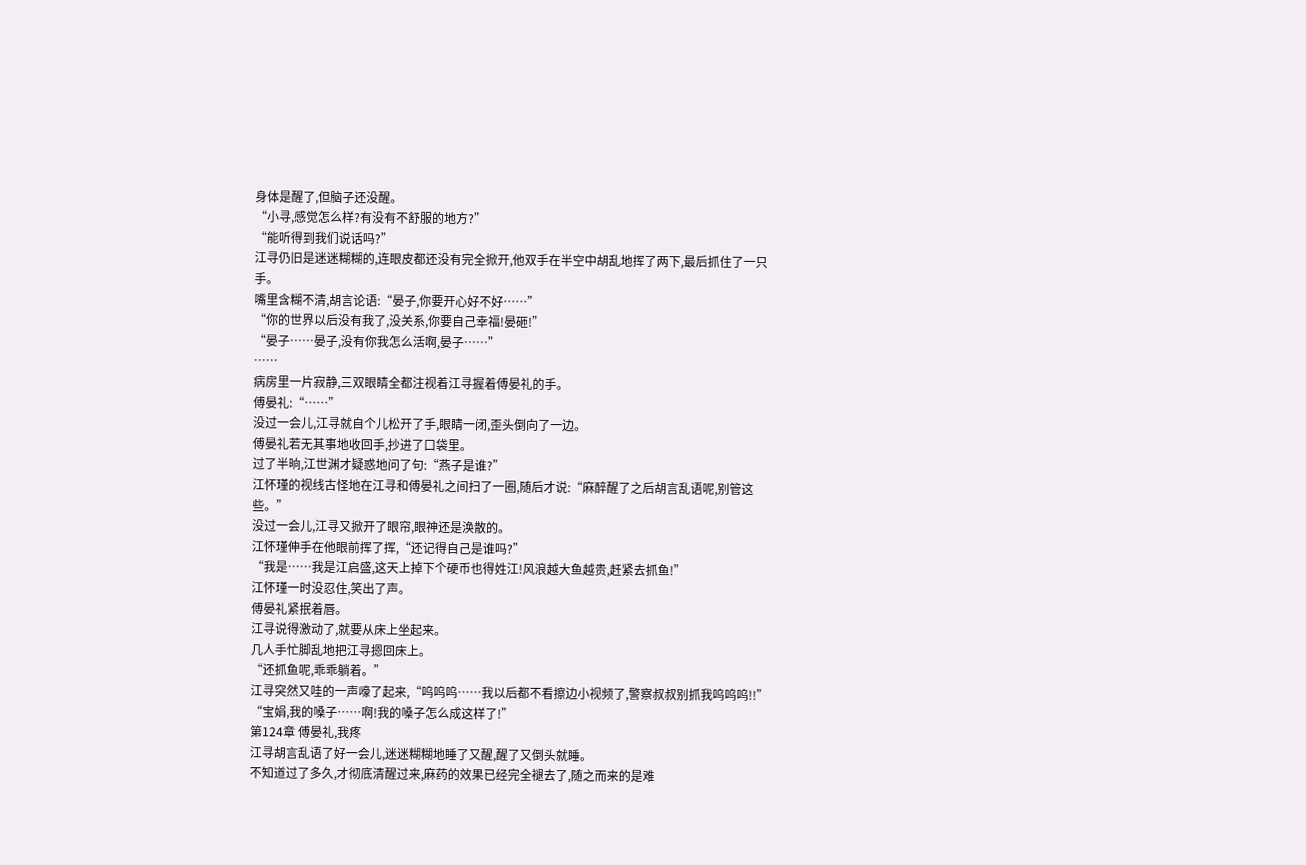身体是醒了,但脑子还没醒。
“小寻,感觉怎么样?有没有不舒服的地方?”
“能听得到我们说话吗?”
江寻仍旧是迷迷糊糊的,连眼皮都还没有完全掀开,他双手在半空中胡乱地挥了两下,最后抓住了一只手。
嘴里含糊不清,胡言论语:“晏子,你要开心好不好……”
“你的世界以后没有我了,没关系,你要自己幸福!晏砸!”
“晏子……晏子,没有你我怎么活啊,晏子……”
……
病房里一片寂静,三双眼睛全都注视着江寻握着傅晏礼的手。
傅晏礼:“……”
没过一会儿,江寻就自个儿松开了手,眼睛一闭,歪头倒向了一边。
傅晏礼若无其事地收回手,抄进了口袋里。
过了半晌,江世渊才疑惑地问了句:“燕子是谁?”
江怀瑾的视线古怪地在江寻和傅晏礼之间扫了一圈,随后才说:“麻醉醒了之后胡言乱语呢,别管这些。”
没过一会儿,江寻又掀开了眼帘,眼神还是涣散的。
江怀瑾伸手在他眼前挥了挥,“还记得自己是谁吗?”
“我是……我是江启盛,这天上掉下个硬币也得姓江!风浪越大鱼越贵,赶紧去抓鱼!”
江怀瑾一时没忍住,笑出了声。
傅晏礼紧抿着唇。
江寻说得激动了,就要从床上坐起来。
几人手忙脚乱地把江寻摁回床上。
“还抓鱼呢,乖乖躺着。”
江寻突然又哇的一声嚎了起来,“呜呜呜……我以后都不看擦边小视频了,警察叔叔别抓我呜呜呜!!”
“宝娟,我的嗓子……啊!我的嗓子怎么成这样了!”
第124章 傅晏礼,我疼
江寻胡言乱语了好一会儿,迷迷糊糊地睡了又醒,醒了又倒头就睡。
不知道过了多久,才彻底清醒过来,麻药的效果已经完全褪去了,随之而来的是难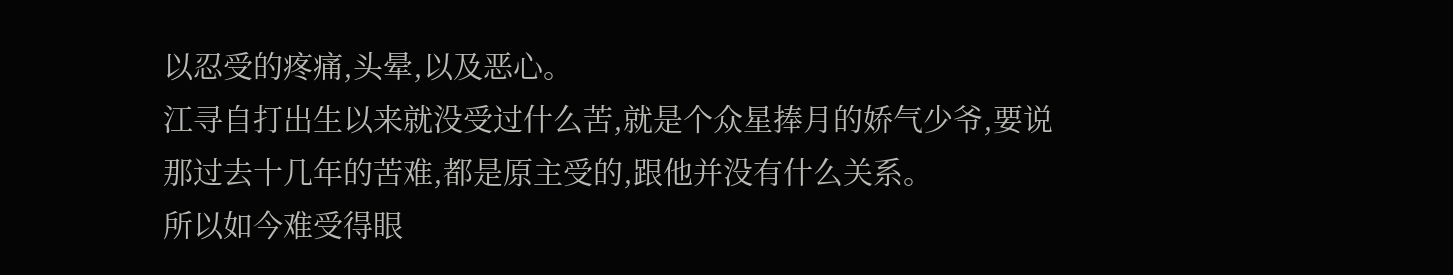以忍受的疼痛,头晕,以及恶心。
江寻自打出生以来就没受过什么苦,就是个众星捧月的娇气少爷,要说那过去十几年的苦难,都是原主受的,跟他并没有什么关系。
所以如今难受得眼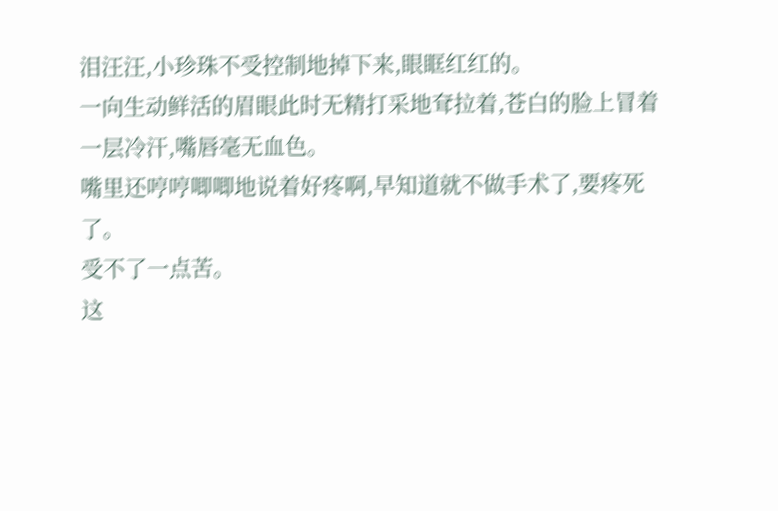泪汪汪,小珍珠不受控制地掉下来,眼眶红红的。
一向生动鲜活的眉眼此时无精打采地耷拉着,苍白的脸上冒着一层冷汗,嘴唇毫无血色。
嘴里还哼哼唧唧地说着好疼啊,早知道就不做手术了,要疼死了。
受不了一点苦。
这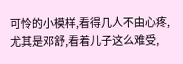可怜的小模样,看得几人不由心疼,尤其是邓舒,看着儿子这么难受,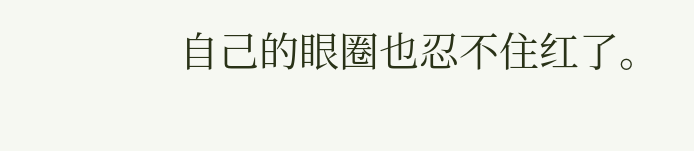自己的眼圈也忍不住红了。